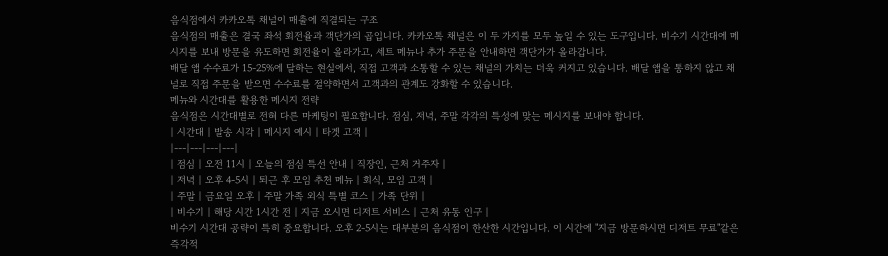음식점에서 카카오톡 채널이 매출에 직결되는 구조
음식점의 매출은 결국 좌석 회전율과 객단가의 곱입니다. 카카오톡 채널은 이 두 가지를 모두 높일 수 있는 도구입니다. 비수기 시간대에 메시지를 보내 방문을 유도하면 회전율이 올라가고, 세트 메뉴나 추가 주문을 안내하면 객단가가 올라갑니다.
배달 앱 수수료가 15-25%에 달하는 현실에서, 직접 고객과 소통할 수 있는 채널의 가치는 더욱 커지고 있습니다. 배달 앱을 통하지 않고 채널로 직접 주문을 받으면 수수료를 절약하면서 고객과의 관계도 강화할 수 있습니다.
메뉴와 시간대를 활용한 메시지 전략
음식점은 시간대별로 전혀 다른 마케팅이 필요합니다. 점심, 저녁, 주말 각각의 특성에 맞는 메시지를 보내야 합니다.
| 시간대 | 발송 시각 | 메시지 예시 | 타겟 고객 |
|---|---|---|---|
| 점심 | 오전 11시 | 오늘의 점심 특선 안내 | 직장인, 근처 거주자 |
| 저녁 | 오후 4-5시 | 퇴근 후 모임 추천 메뉴 | 회식, 모임 고객 |
| 주말 | 금요일 오후 | 주말 가족 외식 특별 코스 | 가족 단위 |
| 비수기 | 해당 시간 1시간 전 | 지금 오시면 디저트 서비스 | 근처 유동 인구 |
비수기 시간대 공략이 특히 중요합니다. 오후 2-5시는 대부분의 음식점이 한산한 시간입니다. 이 시간에 "지금 방문하시면 디저트 무료"같은 즉각적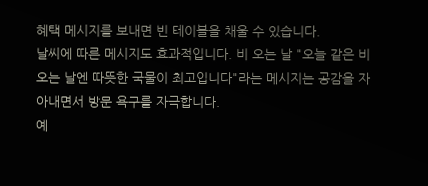혜택 메시지를 보내면 빈 테이블을 채울 수 있습니다.
날씨에 따른 메시지도 효과적입니다. 비 오는 날 "오늘 같은 비 오는 날엔 따뜻한 국물이 최고입니다"라는 메시지는 공감을 자아내면서 방문 욕구를 자극합니다.
예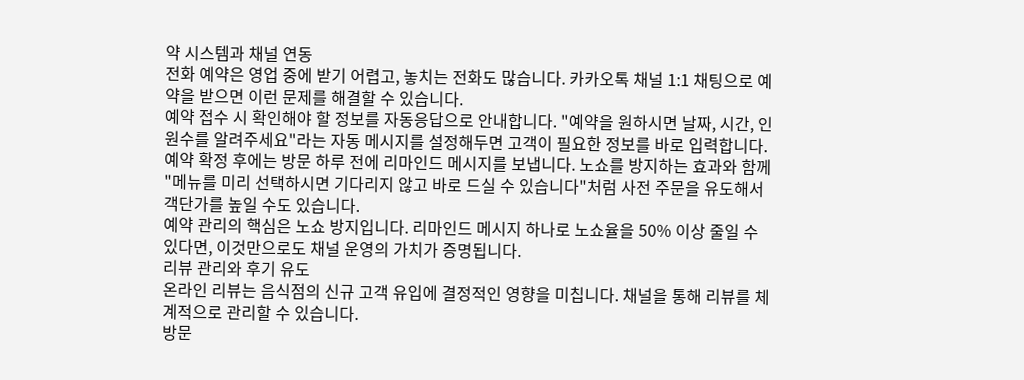약 시스템과 채널 연동
전화 예약은 영업 중에 받기 어렵고, 놓치는 전화도 많습니다. 카카오톡 채널 1:1 채팅으로 예약을 받으면 이런 문제를 해결할 수 있습니다.
예약 접수 시 확인해야 할 정보를 자동응답으로 안내합니다. "예약을 원하시면 날짜, 시간, 인원수를 알려주세요"라는 자동 메시지를 설정해두면 고객이 필요한 정보를 바로 입력합니다.
예약 확정 후에는 방문 하루 전에 리마인드 메시지를 보냅니다. 노쇼를 방지하는 효과와 함께 "메뉴를 미리 선택하시면 기다리지 않고 바로 드실 수 있습니다"처럼 사전 주문을 유도해서 객단가를 높일 수도 있습니다.
예약 관리의 핵심은 노쇼 방지입니다. 리마인드 메시지 하나로 노쇼율을 50% 이상 줄일 수 있다면, 이것만으로도 채널 운영의 가치가 증명됩니다.
리뷰 관리와 후기 유도
온라인 리뷰는 음식점의 신규 고객 유입에 결정적인 영향을 미칩니다. 채널을 통해 리뷰를 체계적으로 관리할 수 있습니다.
방문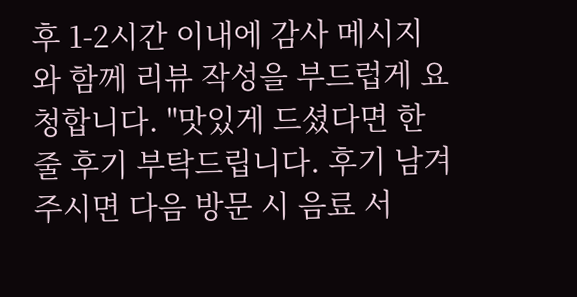후 1-2시간 이내에 감사 메시지와 함께 리뷰 작성을 부드럽게 요청합니다. "맛있게 드셨다면 한 줄 후기 부탁드립니다. 후기 남겨주시면 다음 방문 시 음료 서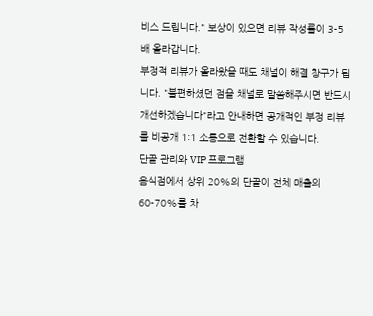비스 드립니다." 보상이 있으면 리뷰 작성률이 3-5배 올라갑니다.
부정적 리뷰가 올라왔을 때도 채널이 해결 창구가 됩니다. "불편하셨던 점을 채널로 말씀해주시면 반드시 개선하겠습니다"라고 안내하면 공개적인 부정 리뷰를 비공개 1:1 소통으로 전환할 수 있습니다.
단골 관리와 VIP 프로그램
음식점에서 상위 20%의 단골이 전체 매출의 60-70%를 차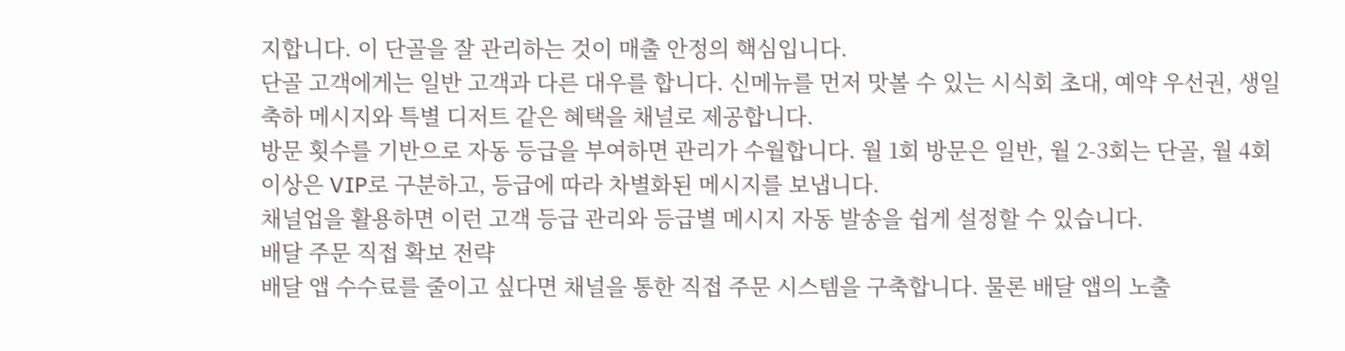지합니다. 이 단골을 잘 관리하는 것이 매출 안정의 핵심입니다.
단골 고객에게는 일반 고객과 다른 대우를 합니다. 신메뉴를 먼저 맛볼 수 있는 시식회 초대, 예약 우선권, 생일 축하 메시지와 특별 디저트 같은 혜택을 채널로 제공합니다.
방문 횟수를 기반으로 자동 등급을 부여하면 관리가 수월합니다. 월 1회 방문은 일반, 월 2-3회는 단골, 월 4회 이상은 VIP로 구분하고, 등급에 따라 차별화된 메시지를 보냅니다.
채널업을 활용하면 이런 고객 등급 관리와 등급별 메시지 자동 발송을 쉽게 설정할 수 있습니다.
배달 주문 직접 확보 전략
배달 앱 수수료를 줄이고 싶다면 채널을 통한 직접 주문 시스템을 구축합니다. 물론 배달 앱의 노출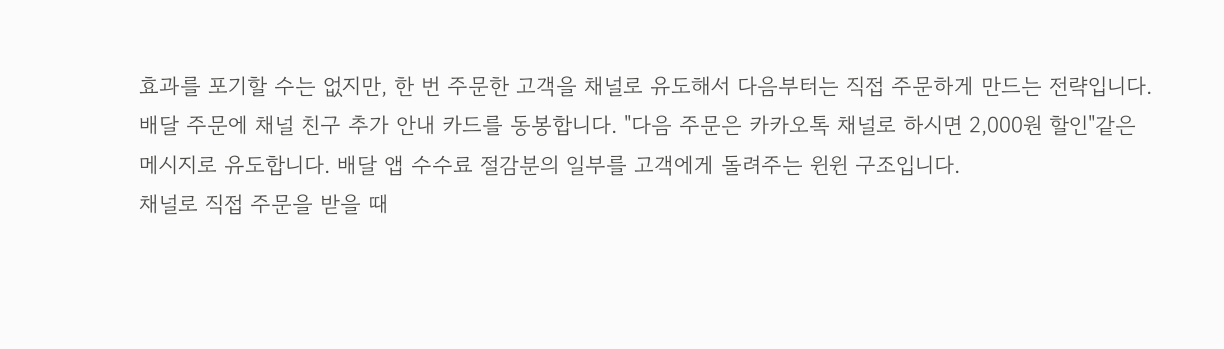효과를 포기할 수는 없지만, 한 번 주문한 고객을 채널로 유도해서 다음부터는 직접 주문하게 만드는 전략입니다.
배달 주문에 채널 친구 추가 안내 카드를 동봉합니다. "다음 주문은 카카오톡 채널로 하시면 2,000원 할인"같은 메시지로 유도합니다. 배달 앱 수수료 절감분의 일부를 고객에게 돌려주는 윈윈 구조입니다.
채널로 직접 주문을 받을 때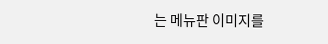는 메뉴판 이미지를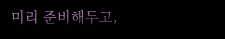미리 준비해두고,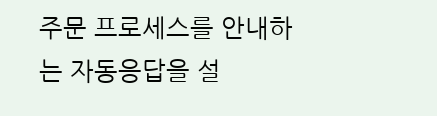주문 프로세스를 안내하는 자동응답을 설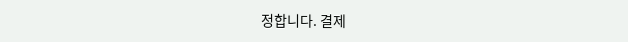정합니다. 결제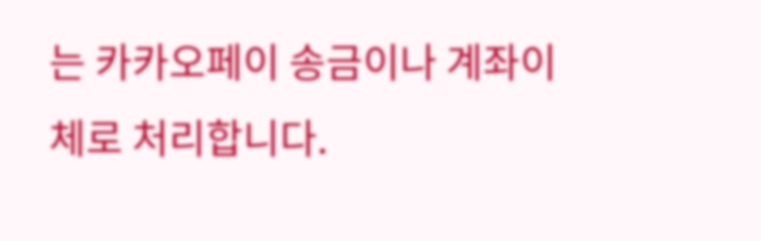는 카카오페이 송금이나 계좌이체로 처리합니다.